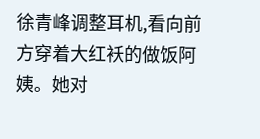徐青峰调整耳机,看向前方穿着大红袄的做饭阿姨。她对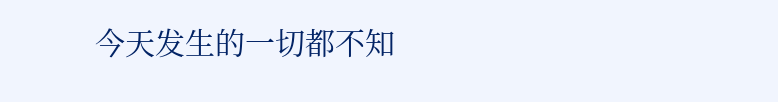今天发生的一切都不知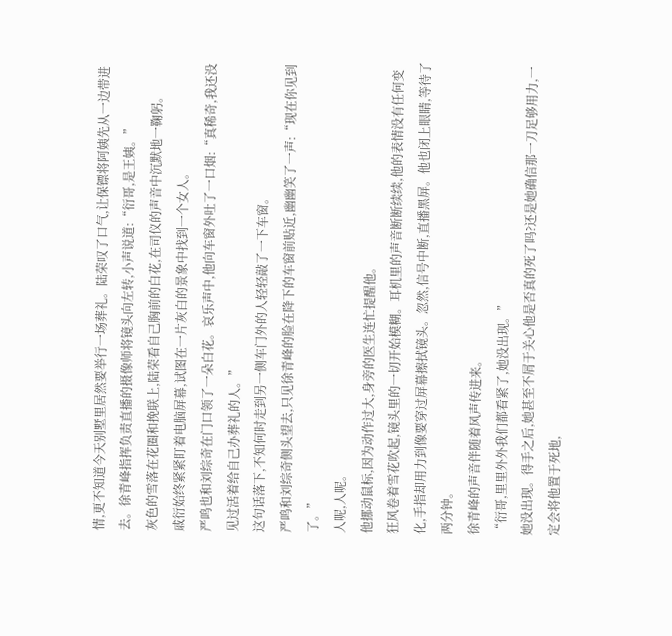情,更不知道今天别墅里居然要举行一场葬礼。陆荣叹了口气,让保镖将阿姨先从一边带进去。徐青峰指挥负责直播的摄像师将镜头向左转,小声说道:“衍哥,是王姨。”
灰色的雪落在花圈和挽联上,陆荣看自己胸前的白花,在司仪的声音中沉默地一鞠躬。
戚衍始终紧紧盯着电脑屏幕,试图在一片灰白的景象中找到一个女人。
严鸣也和刘综奇在门口领了一朵白花。哀乐声中,他向车窗外吐了一口烟:“真稀奇,我还没见过活着给自己办葬礼的人。”
这句话落下,不知何时走到另一侧车门外的人轻轻敲了一下车窗。
严鸣和刘综奇侧头望去,只见徐青峰的脸在降下的车窗前贴近,幽幽笑了一声:“现在你见到了。”
人呢,人呢。
他挪动鼠标,因为动作过大,身旁的医生连忙提醒他。
狂风卷着雪花吹起,镜头里的一切开始模糊。耳机里的声音断断续续,他的表情没有任何变化,手指却用力到像要穿过屏幕擦拭镜头。忽然,信号中断,直播黑屏。他也闭上眼睛,等待了两分钟。
徐青峰的声音伴随着风声传进来。
“衍哥,里里外外我们都看紧了,她没出现。”
她没出现。得手之后,她甚至不屑于关心他是否真的死了吗?还是她确信那一刀足够用力,一定会将他置于死地,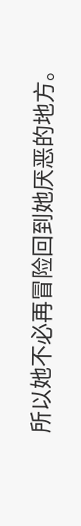所以她不必再冒险回到她厌恶的地方。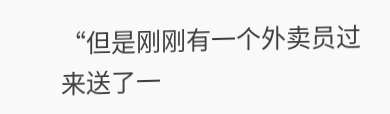“但是刚刚有一个外卖员过来送了一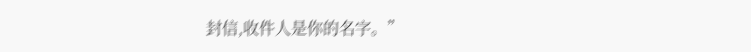封信,收件人是你的名字。”